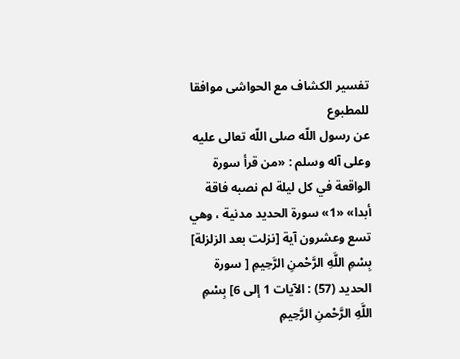تفسير الكشاف مع الحواشى موافقا للمطبوع
عن رسول اللّه صلى اللّه تعالى عليه وعلى آله وسلم : «من قرأ سورة الواقعة في كل ليلة لم نصبه فاقة أبدا» «1» سورة الحديد مدنية ، وهي تسع وعشرون آية [نزلت بعد الزلزلة] بِسْمِ اللَّهِ الرَّحْمنِ الرَّحِيمِ [ سورة الحديد (57) : الآيات 1 إلى 6] بِسْمِ اللَّهِ الرَّحْمنِ الرَّحِيمِ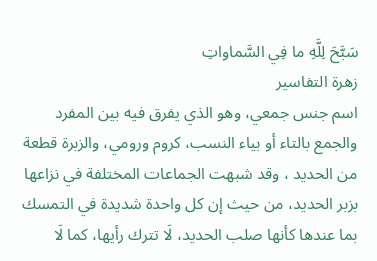سَبَّحَ لِلَّهِ ما فِي السَّماواتِ
زهرة التفاسير
اسم جنس جمعي، وهو الذي يفرق فيه بين المفرد والجمع بالتاء أو بياء النسب، كروم ورومي، والزبرة قطعة من الحديد ، وقد شبهت الجماعات المختلفة في نزاعها بزبر الحديد، من حيث إن كل واحدة شديدة في التمسك بما عندها كأنها صلب الحديد، لَا تترك رأيها، كما لَا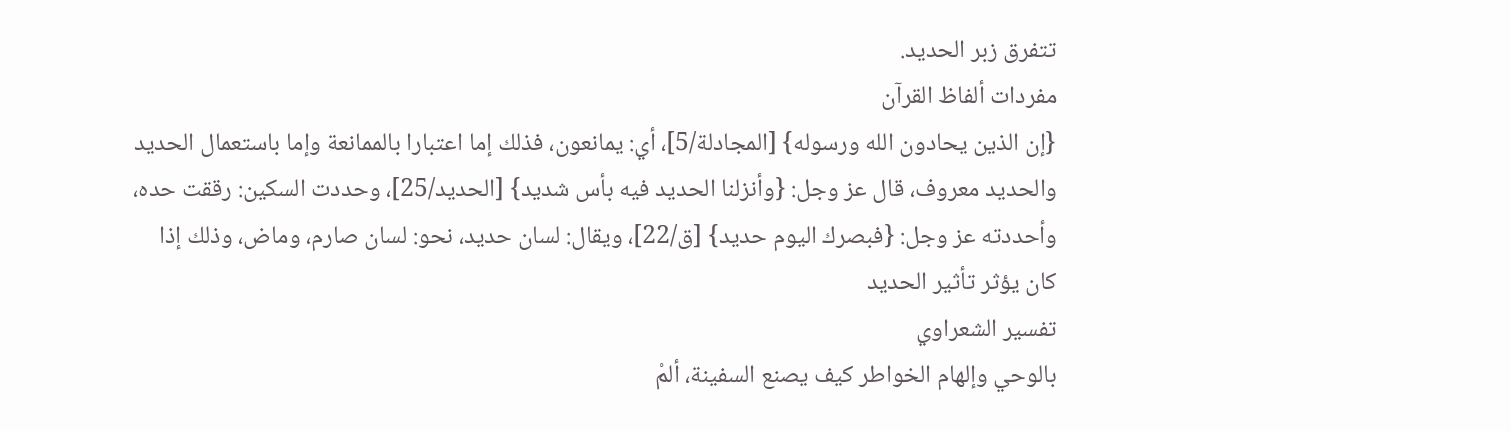تتفرق زبر الحديد.
مفردات ألفاظ القرآن
{إن الذين يحادون الله ورسوله} [المجادلة/5]، أي: يمانعون، فذلك إما اعتبارا بالممانعة وإما باستعمال الحديد والحديد معروف، قال عز وجل: {وأنزلنا الحديد فيه بأس شديد} [الحديد/25]، وحددت السكين: رققت حده، وأحددته عز وجل: {فبصرك اليوم حديد} [ق/22]، ويقال: لسان حديد، نحو: لسان صارم، وماض، وذلك إذا كان يؤثر تأثير الحديد
تفسير الشعراوي
بالوحي وإلهام الخواطر كيف يصنع السفينة، ألمْ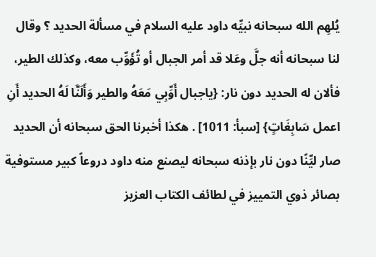يُلهِم الله سبحانه نبيِّه داود عليه السلام في مسألة الحديد ؟ وقال لنا سبحانه أنه جلَّ وعَلا قد أمر الجبال أو تُؤَوِّب معه، وكذلك الطير، فألان له الحديد دون نار: {ياجبال أَوِّبِي مَعَهُ والطير وَأَلَنَّا لَهُ الحديد أَنِ اعمل سَابِغَاتٍ} [سبأ: 1011] . هكذا أخبرنا الحق سبحانه أن الحديد صار ليِّنًا دون نار بإذنه سبحانه ليصنع منه داود دروعاً كبير مستوفية
بصائر ذوي التمييز في لطائف الكتاب العزيز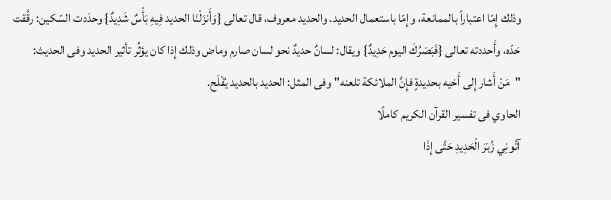وذلك إِمّا اعتباراً بالممانعة، وإِمّا باستعمال الحديد. والحديد معروف، قال تعالى {وَأَنزَلْنَا الحديد فِيهِ بَأْسٌ شَدِيدٌ} وحدَدت السّكين: رقَّقت حَدّه، وأَحددته تعالى {فَبَصَرُكَ اليوم حَدِيدٌ} ويقال: لسانٌ حديدٌ نحو لسان صارم وماض وذلك إِذا كان يؤثِّر تأثير الحديد وفى الحديث: "مَنْ أَشار إِلى أَخيه بحديدةٍ فإِنَّ الملائكة تلعنه" وفى المثل: الحديد بالحديد يُفْلَح.
الحاوي فى تفسير القرآن الكريم كاملًا
آتُونِي زُبَرَ الْحَدِيدِ حَتَّى إِذَا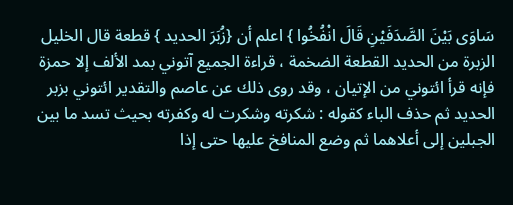سَاوَى بَيْنَ الصَّدَفَيْنِ قَالَ انْفُخُوا } اعلم أن {زُبَرَ الحديد } قطعة قال الخليل الزبرة من الحديد القطعة الضخمة ، قراءة الجميع آتوني بمد الألف إلا حمزة فإنه قرأ ائتوني من الإتيان ، وقد روى ذلك عن عاصم والتقدير ائتوني بزبر الحديد ثم حذف الباء كقوله : شكرته وشكرت له وكفرته بحيث تسد ما بين الجبلين إلى أعلاهما ثم وضع المنافخ عليها حتى إذا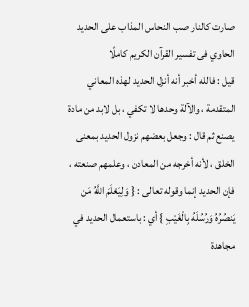صارت كالنار صب النحاس المذاب على الحديد
الحاوي فى تفسير القرآن الكريم كاملًا
قيل : فالله أخبر أنه أنزل الحديد لهذه المعاني المتقدمة ، والآلة وحدها لا تكفي ، بل لابد من مادة يصنع ثم قال : وجعل بعضهم نزول الحديد بمعنى الخلق ، لأنه أخرجه من المعادن ، وعلمهم صنعته ، فإن الحديد إنما وقوله تعالى : { وَلِيَعْلَمَ اللَّهُ مَن يَنصُرُهُ وَرُسُلَهُ بِالْغَيْبِ } أي : باستعمال الحديد في مجاهدة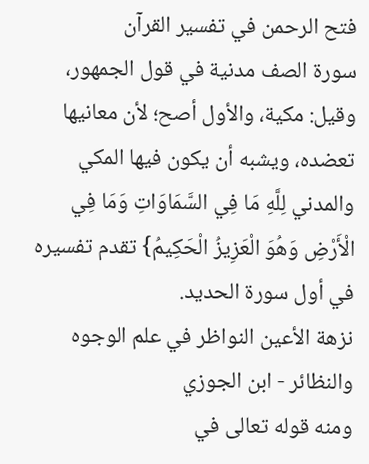فتح الرحمن في تفسير القرآن
سورة الصف مدنية في قول الجمهور، وقيل: مكية، والأول أصح؛ لأن معانيها تعضده، ويشبه أن يكون فيها المكي والمدني لِلَّهِ مَا فِي السَّمَاوَاتِ وَمَا فِي الْأَرْضِ وَهُوَ الْعَزِيزُ الْحَكِيمُ} تقدم تفسيره في أول سورة الحديد.
نزهة الأعين النواظر في علم الوجوه والنظائر - ابن الجوزي
ومنه قوله تعالى في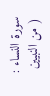سورة النساء : ( من النبيين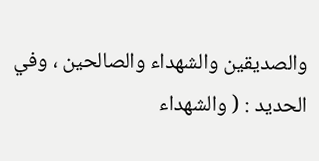والصديقين والشهداء والصالحين ، وفي الحديد : ( والشهداء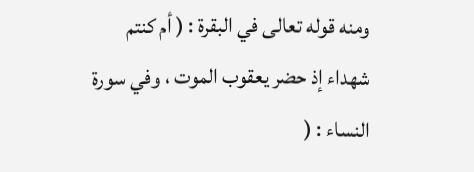ومنه قوله تعالى في البقرة : ( أم كنتم شهداء إذ حضر يعقوب الموت ، وفي سورة النساء : (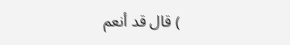) قال قد أنعم